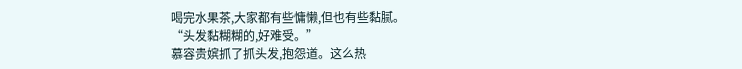喝完水果茶,大家都有些慵懒,但也有些黏腻。
“头发黏糊糊的,好难受。”
慕容贵嫔抓了抓头发,抱怨道。这么热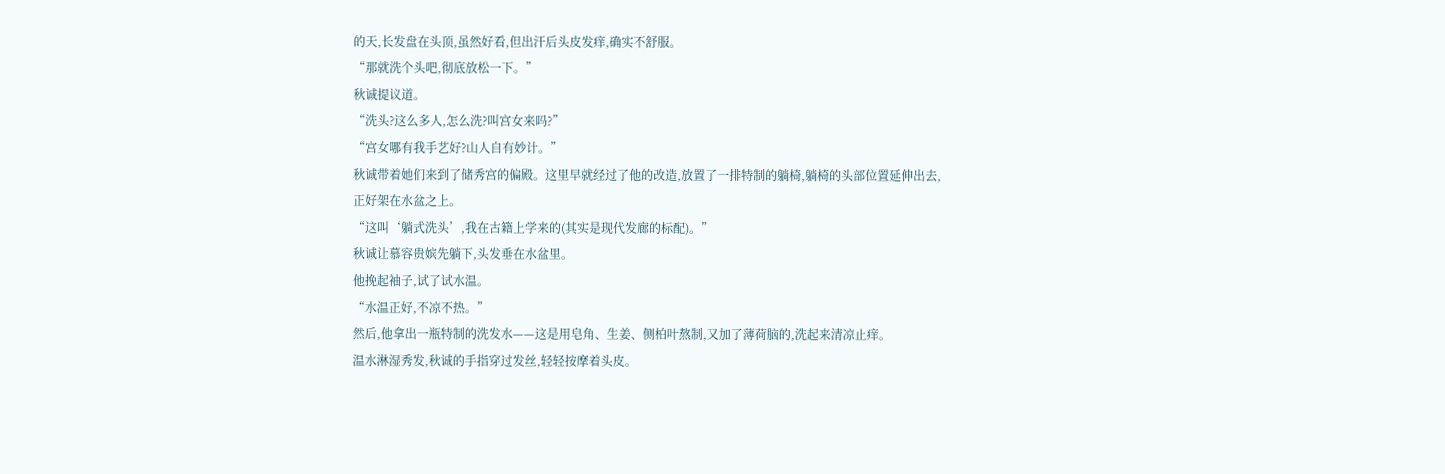的天,长发盘在头顶,虽然好看,但出汗后头皮发痒,确实不舒服。
“那就洗个头吧,彻底放松一下。”
秋诚提议道。
“洗头?这么多人,怎么洗?叫宫女来吗?”
“宫女哪有我手艺好?山人自有妙计。”
秋诚带着她们来到了储秀宫的偏殿。这里早就经过了他的改造,放置了一排特制的躺椅,躺椅的头部位置延伸出去,正好架在水盆之上。
“这叫‘躺式洗头’,我在古籍上学来的(其实是现代发廊的标配)。”
秋诚让慕容贵嫔先躺下,头发垂在水盆里。
他挽起袖子,试了试水温。
“水温正好,不凉不热。”
然后,他拿出一瓶特制的洗发水——这是用皂角、生姜、侧柏叶熬制,又加了薄荷脑的,洗起来清凉止痒。
温水淋湿秀发,秋诚的手指穿过发丝,轻轻按摩着头皮。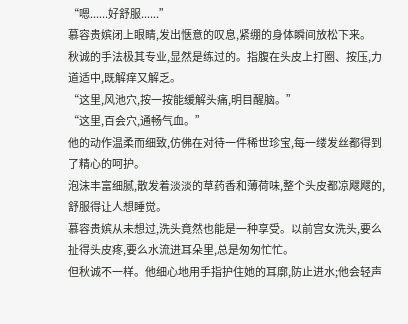“嗯......好舒服......”
慕容贵嫔闭上眼睛,发出惬意的叹息,紧绷的身体瞬间放松下来。
秋诚的手法极其专业,显然是练过的。指腹在头皮上打圈、按压,力道适中,既解痒又解乏。
“这里,风池穴,按一按能缓解头痛,明目醒脑。”
“这里,百会穴,通畅气血。”
他的动作温柔而细致,仿佛在对待一件稀世珍宝,每一缕发丝都得到了精心的呵护。
泡沫丰富细腻,散发着淡淡的草药香和薄荷味,整个头皮都凉飕飕的,舒服得让人想睡觉。
慕容贵嫔从未想过,洗头竟然也能是一种享受。以前宫女洗头,要么扯得头皮疼,要么水流进耳朵里,总是匆匆忙忙。
但秋诚不一样。他细心地用手指护住她的耳廓,防止进水;他会轻声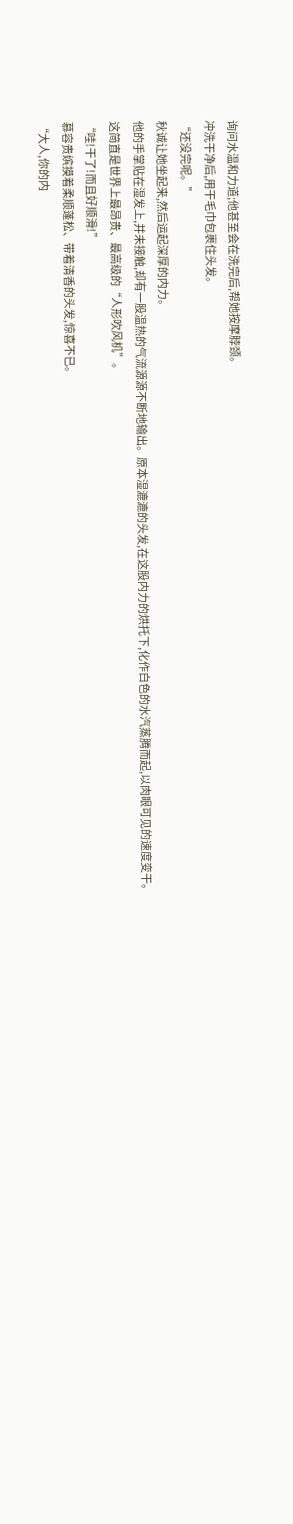询问水温和力道;他甚至会在洗完后,帮她按摩脖颈。
冲洗干净后,用干毛巾包裹住头发。
“还没完呢。”
秋诚让她坐起来,然后运起深厚的内力。
他的手掌贴在湿发上,并未接触,却有一股温热的气流源源不断地输出。原本湿漉漉的头发,在这股内力的烘托下,化作白色的水汽蒸腾而起,以肉眼可见的速度变干。
这简直是世界上最昂贵、最高级的“人形吹风机”。
“哇!干了!而且好顺滑!”
慕容贵嫔摸着柔顺蓬松、带着清香的头发,惊喜不已。
“大人,你的内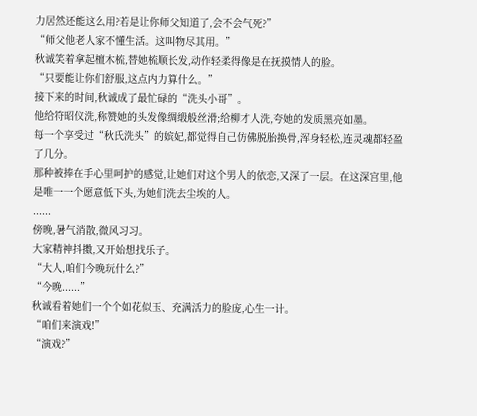力居然还能这么用?若是让你师父知道了,会不会气死?”
“师父他老人家不懂生活。这叫物尽其用。”
秋诚笑着拿起檀木梳,替她梳顺长发,动作轻柔得像是在抚摸情人的脸。
“只要能让你们舒服,这点内力算什么。”
接下来的时间,秋诚成了最忙碌的“洗头小哥”。
他给符昭仪洗,称赞她的头发像绸缎般丝滑;给柳才人洗,夸她的发质黑亮如墨。
每一个享受过“秋氏洗头”的嫔妃,都觉得自己仿佛脱胎换骨,浑身轻松,连灵魂都轻盈了几分。
那种被捧在手心里呵护的感觉,让她们对这个男人的依恋,又深了一层。在这深宫里,他是唯一一个愿意低下头,为她们洗去尘埃的人。
......
傍晚,暑气消散,微风习习。
大家精神抖擞,又开始想找乐子。
“大人,咱们今晚玩什么?”
“今晚......”
秋诚看着她们一个个如花似玉、充满活力的脸庞,心生一计。
“咱们来演戏!”
“演戏?”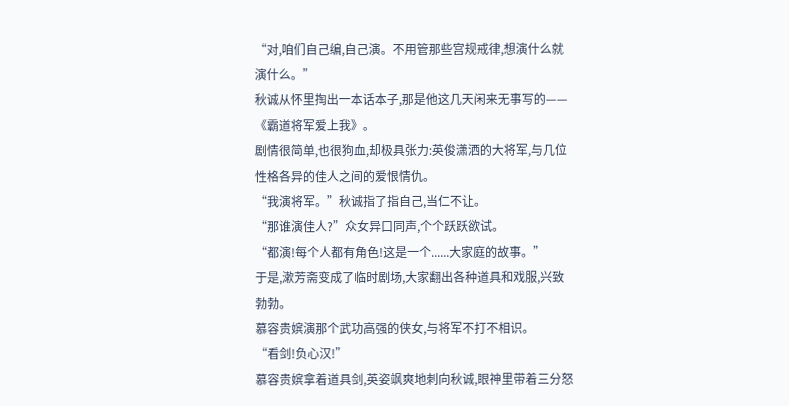“对,咱们自己编,自己演。不用管那些宫规戒律,想演什么就演什么。”
秋诚从怀里掏出一本话本子,那是他这几天闲来无事写的——《霸道将军爱上我》。
剧情很简单,也很狗血,却极具张力:英俊潇洒的大将军,与几位性格各异的佳人之间的爱恨情仇。
“我演将军。”秋诚指了指自己,当仁不让。
“那谁演佳人?”众女异口同声,个个跃跃欲试。
“都演!每个人都有角色!这是一个......大家庭的故事。”
于是,漱芳斋变成了临时剧场,大家翻出各种道具和戏服,兴致勃勃。
慕容贵嫔演那个武功高强的侠女,与将军不打不相识。
“看剑!负心汉!”
慕容贵嫔拿着道具剑,英姿飒爽地刺向秋诚,眼神里带着三分怒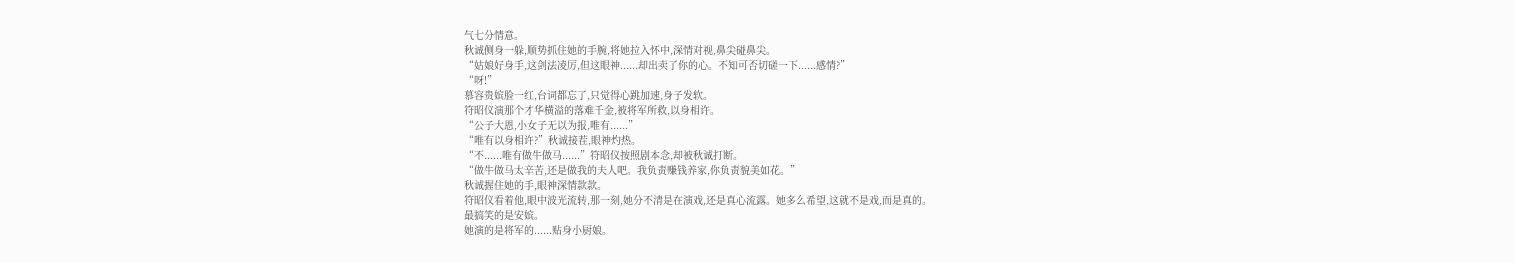气七分情意。
秋诚侧身一躲,顺势抓住她的手腕,将她拉入怀中,深情对视,鼻尖碰鼻尖。
“姑娘好身手,这剑法凌厉,但这眼神......却出卖了你的心。不知可否切磋一下......感情?”
“呀!”
慕容贵嫔脸一红,台词都忘了,只觉得心跳加速,身子发软。
符昭仪演那个才华横溢的落难千金,被将军所救,以身相许。
“公子大恩,小女子无以为报,唯有......”
“唯有以身相许?”秋诚接茬,眼神灼热。
“不......唯有做牛做马......”符昭仪按照剧本念,却被秋诚打断。
“做牛做马太辛苦,还是做我的夫人吧。我负责赚钱养家,你负责貌美如花。”
秋诚握住她的手,眼神深情款款。
符昭仪看着他,眼中波光流转,那一刻,她分不清是在演戏,还是真心流露。她多么希望,这就不是戏,而是真的。
最搞笑的是安嫔。
她演的是将军的......贴身小厨娘。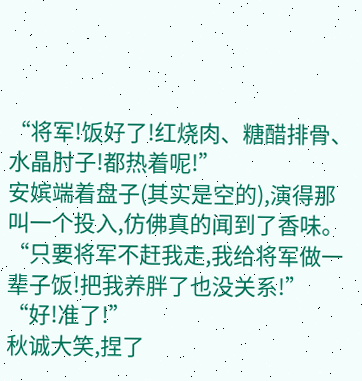“将军!饭好了!红烧肉、糖醋排骨、水晶肘子!都热着呢!”
安嫔端着盘子(其实是空的),演得那叫一个投入,仿佛真的闻到了香味。
“只要将军不赶我走,我给将军做一辈子饭!把我养胖了也没关系!”
“好!准了!”
秋诚大笑,捏了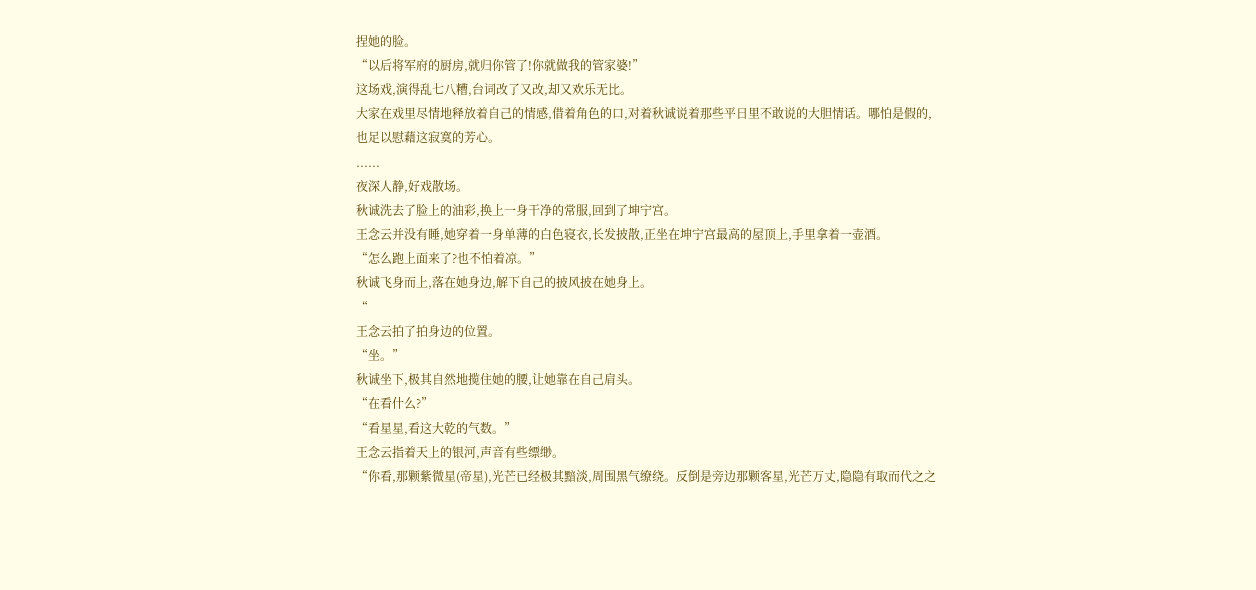捏她的脸。
“以后将军府的厨房,就归你管了!你就做我的管家婆!”
这场戏,演得乱七八糟,台词改了又改,却又欢乐无比。
大家在戏里尽情地释放着自己的情感,借着角色的口,对着秋诚说着那些平日里不敢说的大胆情话。哪怕是假的,也足以慰藉这寂寞的芳心。
......
夜深人静,好戏散场。
秋诚洗去了脸上的油彩,换上一身干净的常服,回到了坤宁宫。
王念云并没有睡,她穿着一身单薄的白色寝衣,长发披散,正坐在坤宁宫最高的屋顶上,手里拿着一壶酒。
“怎么跑上面来了?也不怕着凉。”
秋诚飞身而上,落在她身边,解下自己的披风披在她身上。
“
王念云拍了拍身边的位置。
“坐。”
秋诚坐下,极其自然地揽住她的腰,让她靠在自己肩头。
“在看什么?”
“看星星,看这大乾的气数。”
王念云指着天上的银河,声音有些缥缈。
“你看,那颗紫微星(帝星),光芒已经极其黯淡,周围黑气缭绕。反倒是旁边那颗客星,光芒万丈,隐隐有取而代之之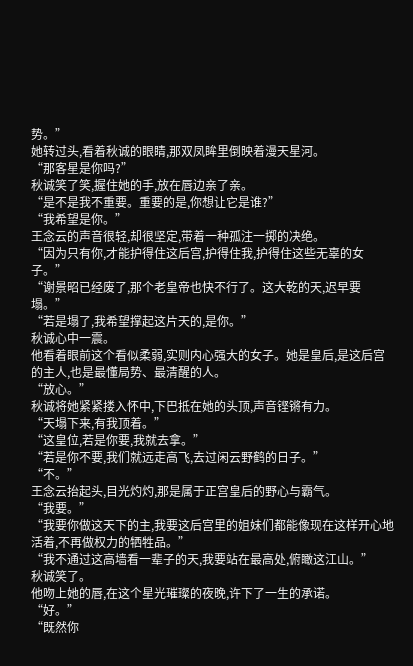势。”
她转过头,看着秋诚的眼睛,那双凤眸里倒映着漫天星河。
“那客星是你吗?”
秋诚笑了笑,握住她的手,放在唇边亲了亲。
“是不是我不重要。重要的是,你想让它是谁?”
“我希望是你。”
王念云的声音很轻,却很坚定,带着一种孤注一掷的决绝。
“因为只有你,才能护得住这后宫,护得住我,护得住这些无辜的女子。”
“谢景昭已经废了,那个老皇帝也快不行了。这大乾的天,迟早要塌。”
“若是塌了,我希望撑起这片天的,是你。”
秋诚心中一震。
他看着眼前这个看似柔弱,实则内心强大的女子。她是皇后,是这后宫的主人,也是最懂局势、最清醒的人。
“放心。”
秋诚将她紧紧搂入怀中,下巴抵在她的头顶,声音铿锵有力。
“天塌下来,有我顶着。”
“这皇位,若是你要,我就去拿。”
“若是你不要,我们就远走高飞,去过闲云野鹤的日子。”
“不。”
王念云抬起头,目光灼灼,那是属于正宫皇后的野心与霸气。
“我要。”
“我要你做这天下的主,我要这后宫里的姐妹们都能像现在这样开心地活着,不再做权力的牺牲品。”
“我不通过这高墙看一辈子的天,我要站在最高处,俯瞰这江山。”
秋诚笑了。
他吻上她的唇,在这个星光璀璨的夜晚,许下了一生的承诺。
“好。”
“既然你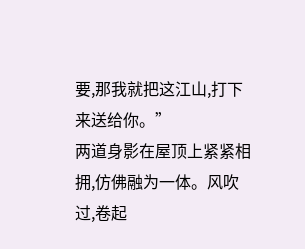要,那我就把这江山,打下来送给你。”
两道身影在屋顶上紧紧相拥,仿佛融为一体。风吹过,卷起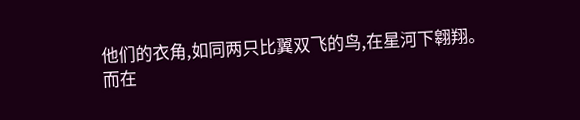他们的衣角,如同两只比翼双飞的鸟,在星河下翱翔。
而在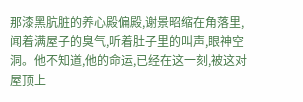那漆黑肮脏的养心殿偏殿,谢景昭缩在角落里,闻着满屋子的臭气,听着肚子里的叫声,眼神空洞。他不知道,他的命运,已经在这一刻,被这对屋顶上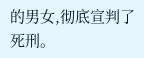的男女,彻底宣判了死刑。